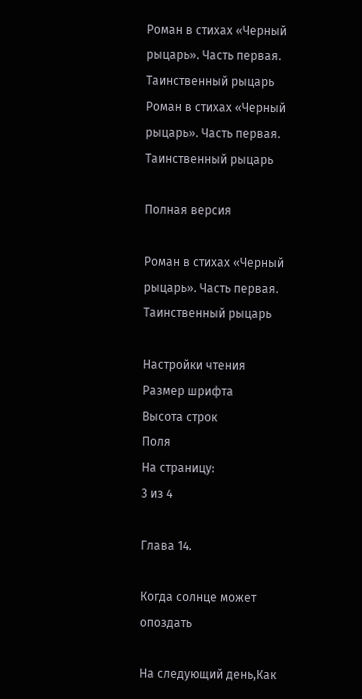Роман в стихах «Черный рыцарь». Часть первая. Таинственный рыцарь
Роман в стихах «Черный рыцарь». Часть первая. Таинственный рыцарь

Полная версия

Роман в стихах «Черный рыцарь». Часть первая. Таинственный рыцарь

Настройки чтения
Размер шрифта
Высота строк
Поля
На страницу:
3 из 4

Глава 14.

Когда солнце может опоздать

На следующий день,Как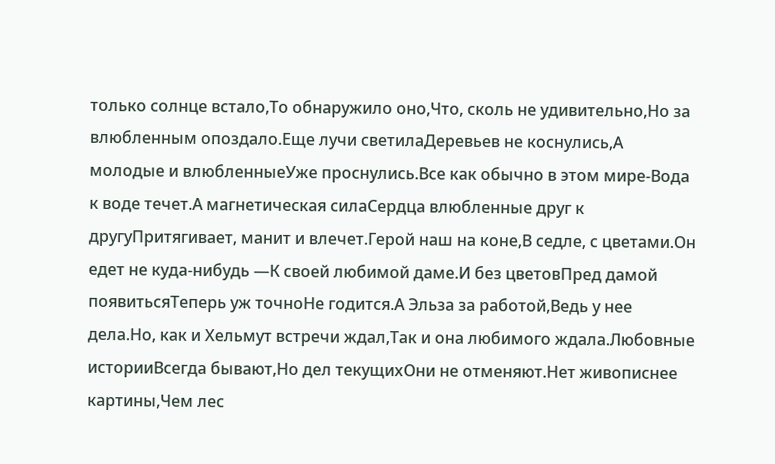только солнце встало,То обнаружило оно,Что, сколь не удивительно,Но за влюбленным опоздало.Еще лучи светилаДеревьев не коснулись,А молодые и влюбленныеУже проснулись.Все как обычно в этом мире-Вода к воде течет.А магнетическая силаСердца влюбленные друг к другуПритягивает, манит и влечет.Герой наш на коне,В седле, с цветами.Он едет не куда-нибудь —К своей любимой даме.И без цветовПред дамой появитьсяТеперь уж точноНе годится.А Эльза за работой,Ведь у нее дела.Но, как и Хельмут встречи ждал,Так и она любимого ждала.Любовные историиВсегда бывают,Но дел текущихОни не отменяют.Нет живописнее картины,Чем лес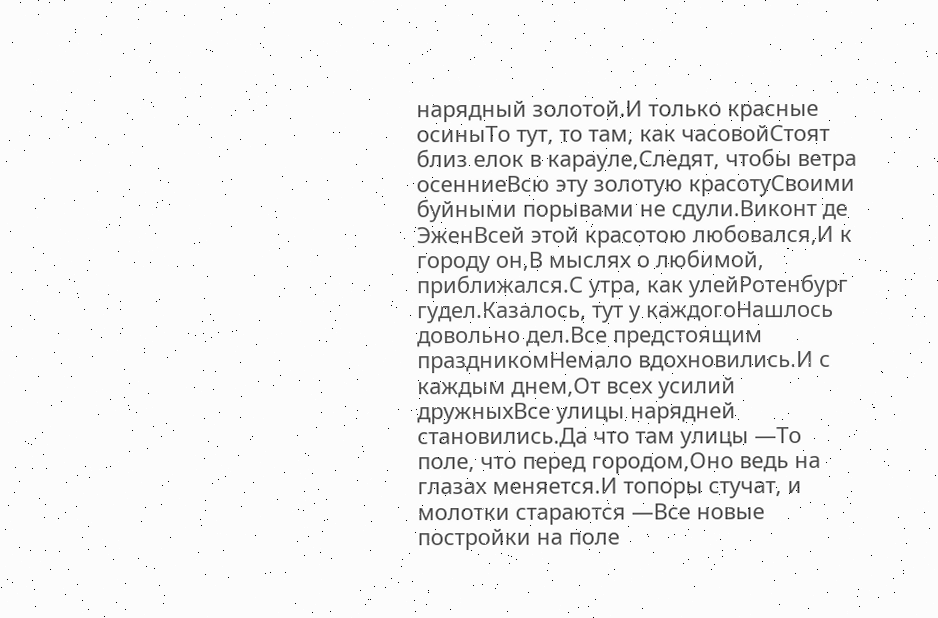нарядный золотой.И только красные осиныТо тут, то там, как часовойСтоят близ елок в карауле,Следят, чтобы ветра осенниеВсю эту золотую красотуСвоими буйными порывами не сдули.Виконт де ЭженВсей этой красотою любовался,И к городу он,В мыслях о любимой, приближался.С утра, как улейРотенбург гудел.Казалось, тут у каждогоНашлось довольно дел.Все предстоящим праздникомНемало вдохновились.И с каждым днем,От всех усилий дружныхВсе улицы нарядней становились.Да что там улицы —То поле, что перед городом,Оно ведь на глазах меняется.И топоры стучат, и молотки стараются —Все новые постройки на поле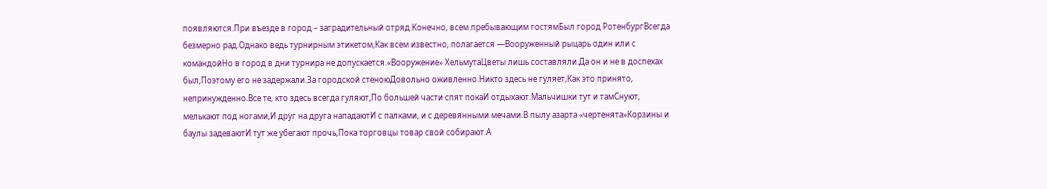появляются.При въезде в город – заградительный отряд.Конечно, всем пребывающим гостямБыл город РотенбургВсегда безмерно рад.Однако ведь турнирным этикетом,Как всем известно, полагается —Вооруженный рыцарь один или с командойНо в город в дни турнира не допускается.«Вооружение» ХельмутаЦветы лишь составляли.Да он и не в доспехах был,Поэтому его не задержали.За городской стеноюДовольно оживленно.Никто здесь не гуляет,Как это принято, непринужденно.Все те, кто здесь всегда гуляют,По большей части спят покаИ отдыхают.Мальчишки тут и тамСнуют, мелькают под ногами,И друг на друга нападаютИ с палками, и с деревянными мечами.В пылу азарта «чертенята»Корзины и баулы задеваютИ тут же убегают прочь,Пока торговцы товар свой собирают.А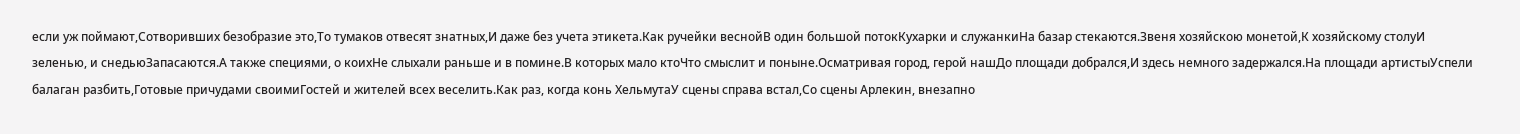если уж поймают,Сотворивших безобразие это,То тумаков отвесят знатных,И даже без учета этикета.Как ручейки веснойВ один большой потокКухарки и служанкиНа базар стекаются.Звеня хозяйскою монетой,К хозяйскому столуИ зеленью, и снедьюЗапасаются.А также специями, о коихНе слыхали раньше и в помине.В которых мало ктоЧто смыслит и поныне.Осматривая город, герой нашДо площади добрался,И здесь немного задержался.На площади артистыУспели балаган разбить,Готовые причудами своимиГостей и жителей всех веселить.Как раз, когда конь ХельмутаУ сцены справа встал,Со сцены Арлекин, внезапно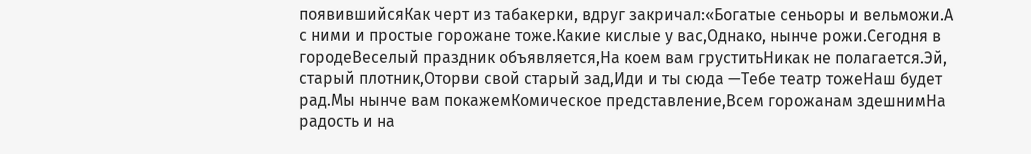появившийсяКак черт из табакерки, вдруг закричал:«Богатые сеньоры и вельможи.А с ними и простые горожане тоже.Какие кислые у вас,Однако, нынче рожи.Сегодня в городеВеселый праздник объявляется,На коем вам груститьНикак не полагается.Эй, старый плотник,Оторви свой старый зад,Иди и ты сюда —Тебе театр тожеНаш будет рад.Мы нынче вам покажемКомическое представление,Всем горожанам здешнимНа радость и на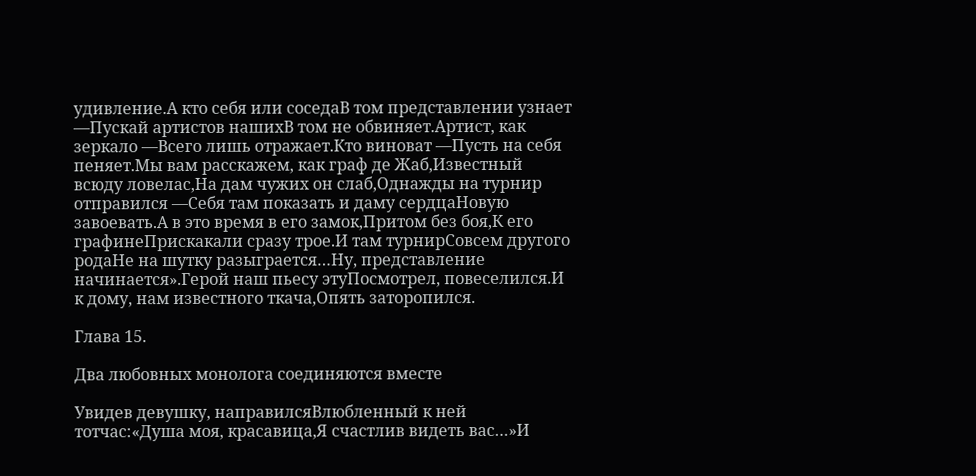удивление.А кто себя или соседаВ том представлении узнает —Пускай артистов нашихВ том не обвиняет.Артист, как зеркало —Всего лишь отражает.Кто виноват —Пусть на себя пеняет.Мы вам расскажем, как граф де Жаб,Известный всюду ловелас,На дам чужих он слаб,Однажды на турнир отправился —Себя там показать и даму сердцаНовую завоевать.А в это время в его замок,Притом без боя,К его графинеПрискакали сразу трое.И там турнирСовсем другого родаНе на шутку разыграется…Ну, представление начинается».Герой наш пьесу этуПосмотрел, повеселился.И к дому, нам известного ткача,Опять заторопился.

Глава 15.

Два любовных монолога соединяются вместе

Увидев девушку, направилсяВлюбленный к ней тотчас:«Душа моя, красавица,Я счастлив видеть вас…»И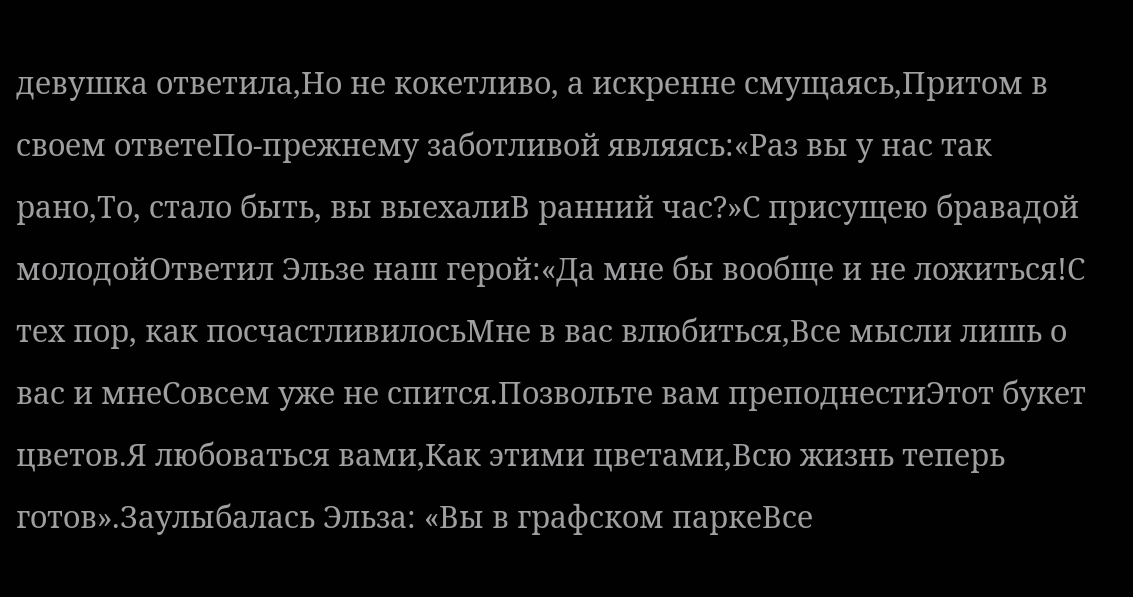девушка ответила,Но не кокетливо, а искренне смущаясь,Притом в своем ответеПо-прежнему заботливой являясь:«Раз вы у нас так рано,То, стало быть, вы выехалиВ ранний час?»С присущею бравадой молодойОтветил Эльзе наш герой:«Да мне бы вообще и не ложиться!С тех пор, как посчастливилосьМне в вас влюбиться,Все мысли лишь о вас и мнеСовсем уже не спится.Позвольте вам преподнестиЭтот букет цветов.Я любоваться вами,Как этими цветами,Всю жизнь теперь готов».Заулыбалась Эльза: «Вы в графском паркеВсе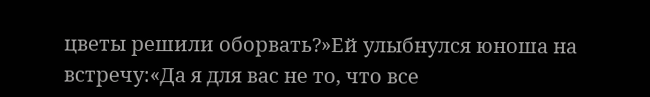цветы решили оборвать?»Ей улыбнулся юноша на встречу:«Да я для вас не то, что все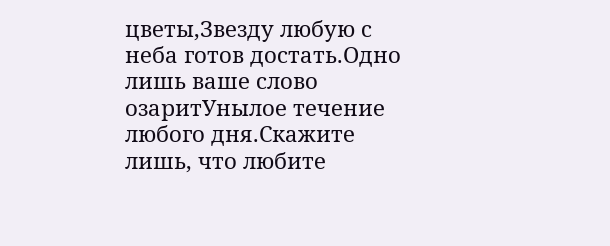цветы,Звезду любую с неба готов достать.Одно лишь ваше слово озаритУнылое течение любого дня.Скажите лишь, что любите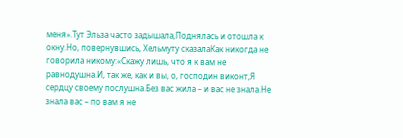меня».Тут Эльза часто задышала,Поднялась и отошла к окну.Но, повернувшись, Хельмуту сказалаКак никогда не говорила никому:«Скажу лишь, что я к вам не равнодушна.И, так же, как и вы, о, господин виконт,Я сердцу своему послушна.Без вас жила – и вас не знала.Не знала вас – по вам я не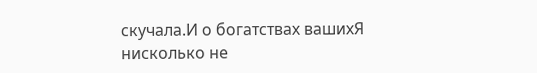скучала.И о богатствах вашихЯ нисколько не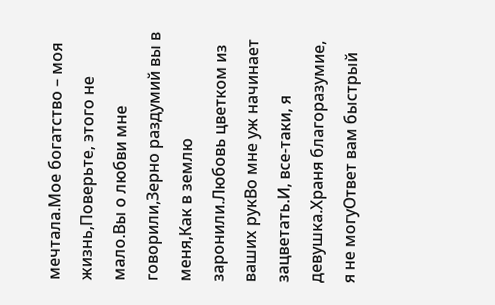мечтала.Мое богатство – моя жизнь,Поверьте, этого не мало.Вы о любви мне говорили,Зерно раздумий вы в меня,Как в землю заронили.Любовь цветком из ваших рукВо мне уж начинает зацветать.И, все-таки, я девушка.Храня благоразумие, я не могуОтвет вам быстрый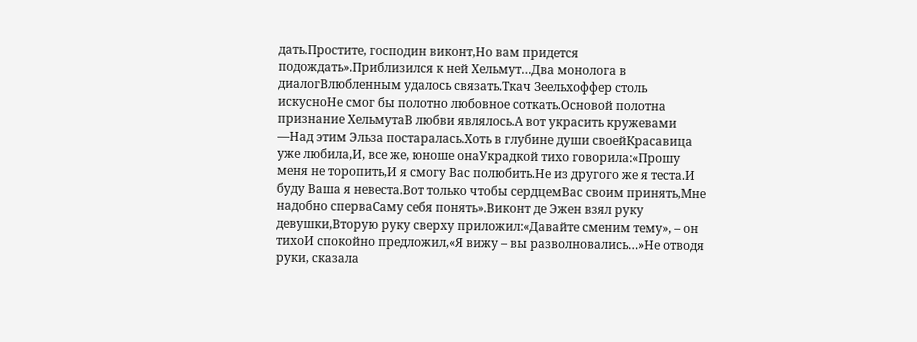дать.Простите, господин виконт,Но вам придется подождать».Приблизился к ней Хельмут…Два монолога в диалогВлюбленным удалось связать.Ткач Зеельхоффер столь искусноНе смог бы полотно любовное соткать.Основой полотна признание ХельмутаВ любви являлось.А вот украсить кружевами —Над этим Эльза постаралась.Хоть в глубине души своейКрасавица уже любила,И, все же, юноше онаУкрадкой тихо говорила:«Прошу меня не торопить,И я смогу Вас полюбить.Не из другого же я теста.И буду Ваша я невеста.Вот только чтобы сердцемВас своим принять,Мне надобно сперваСаму себя понять».Виконт де Эжен взял руку девушки,Вторую руку сверху приложил:«Давайте сменим тему», – он тихоИ спокойно предложил,«Я вижу – вы разволновались…»Не отводя руки, сказала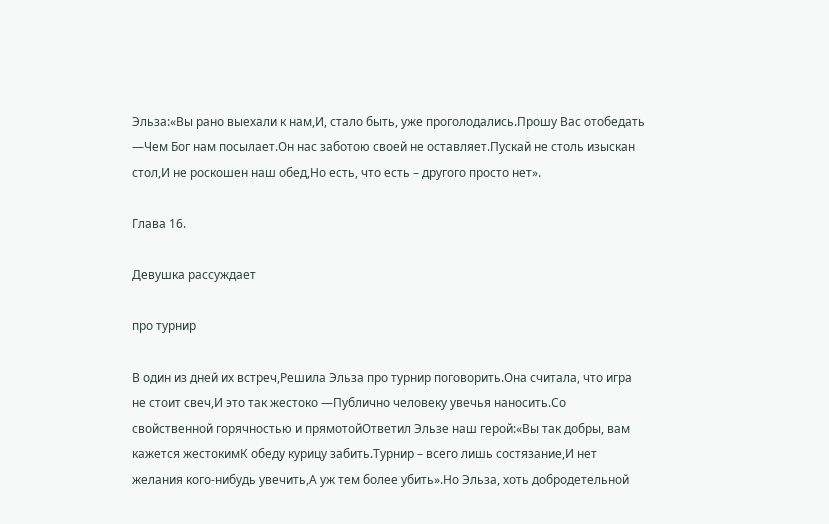Эльза:«Вы рано выехали к нам,И, стало быть, уже проголодались.Прошу Вас отобедать —Чем Бог нам посылает.Он нас заботою своей не оставляет.Пускай не столь изыскан стол,И не роскошен наш обед,Но есть, что есть – другого просто нет».

Глава 16.

Девушка рассуждает

про турнир

В один из дней их встреч,Решила Эльза про турнир поговорить.Она считала, что игра не стоит свеч,И это так жестоко —Публично человеку увечья наносить.Со свойственной горячностью и прямотойОтветил Эльзе наш герой:«Вы так добры, вам кажется жестокимК обеду курицу забить.Турнир – всего лишь состязание,И нет желания кого-нибудь увечить,А уж тем более убить».Но Эльза, хоть добродетельной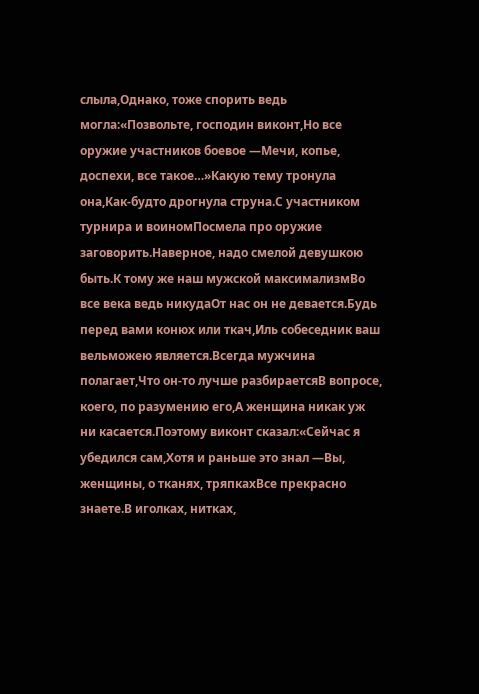слыла,Однако, тоже спорить ведь могла:«Позвольте, господин виконт,Но все оружие участников боевое —Мечи, копье, доспехи, все такое…»Какую тему тронула она,Как-будто дрогнула струна.С участником турнира и воиномПосмела про оружие заговорить.Наверное, надо смелой девушкою быть.К тому же наш мужской максимализмВо все века ведь никудаОт нас он не девается.Будь перед вами конюх или ткач,Иль собеседник ваш вельможею является.Всегда мужчина полагает,Что он-то лучше разбираетсяВ вопросе, коего, по разумению его,А женщина никак уж ни касается.Поэтому виконт сказал:«Сейчас я убедился сам,Хотя и раньше это знал —Вы, женщины, о тканях, тряпкахВсе прекрасно знаете.В иголках, нитках,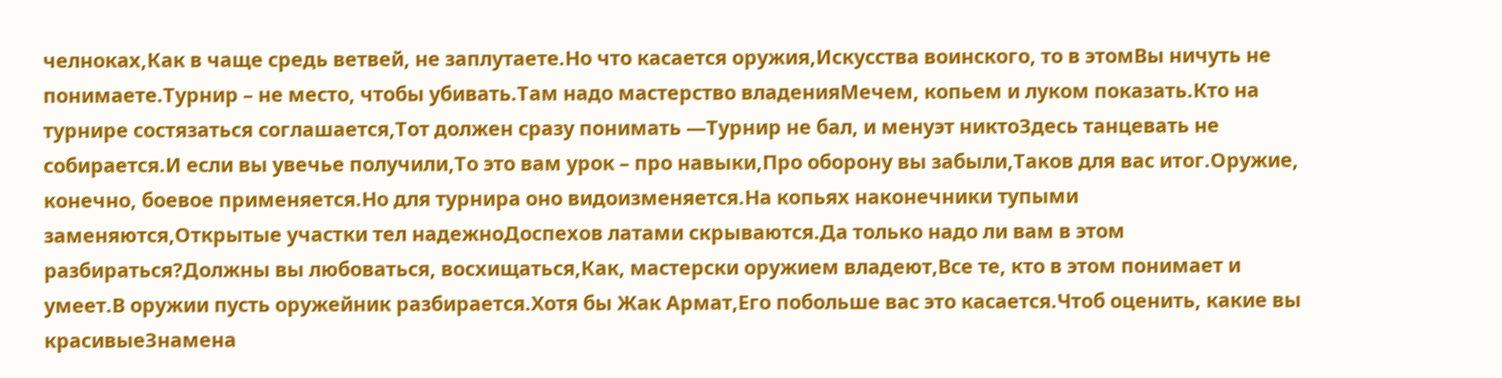челноках,Как в чаще средь ветвей, не заплутаете.Но что касается оружия,Искусства воинского, то в этомВы ничуть не понимаете.Турнир – не место, чтобы убивать.Там надо мастерство владенияМечем, копьем и луком показать.Кто на турнире состязаться соглашается,Тот должен сразу понимать —Турнир не бал, и менуэт никтоЗдесь танцевать не собирается.И если вы увечье получили,То это вам урок – про навыки,Про оборону вы забыли,Таков для вас итог.Оружие, конечно, боевое применяется.Но для турнира оно видоизменяется.На копьях наконечники тупыми заменяются,Открытые участки тел надежноДоспехов латами скрываются.Да только надо ли вам в этом разбираться?Должны вы любоваться, восхищаться,Как, мастерски оружием владеют,Все те, кто в этом понимает и умеет.В оружии пусть оружейник разбирается.Хотя бы Жак Армат,Его побольше вас это касается.Чтоб оценить, какие вы красивыеЗнамена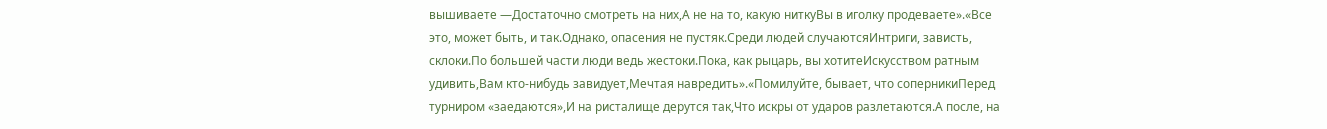вышиваете —Достаточно смотреть на них,А не на то, какую ниткуВы в иголку продеваете».«Все это, может быть, и так.Однако, опасения не пустяк.Среди людей случаютсяИнтриги, зависть, склоки.По большей части люди ведь жестоки.Пока, как рыцарь, вы хотитеИскусством ратным удивить,Вам кто-нибудь завидует,Мечтая навредить».«Помилуйте, бывает, что соперникиПеред турниром «заедаются»,И на ристалище дерутся так,Что искры от ударов разлетаются.А после, на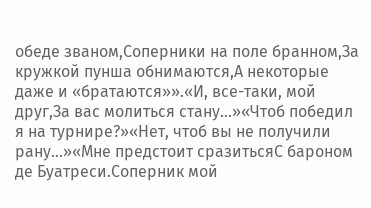обеде званом,Соперники на поле бранном,За кружкой пунша обнимаются,А некоторые даже и «братаются»».«И, все-таки, мой друг,За вас молиться стану…»«Чтоб победил я на турнире?»«Нет, чтоб вы не получили рану…»«Мне предстоит сразитьсяС бароном де Буатреси.Соперник мой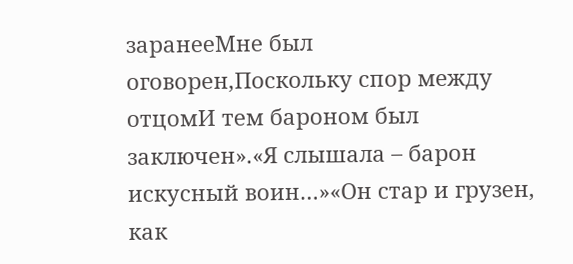заранееМне был оговорен,Поскольку спор между отцомИ тем бароном был заключен».«Я слышала – барон искусный воин…»«Он стар и грузен, как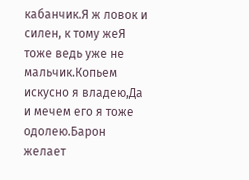кабанчик.Я ж ловок и силен, к тому жеЯ тоже ведь уже не мальчик.Копьем искусно я владею,Да и мечем его я тоже одолею.Барон желает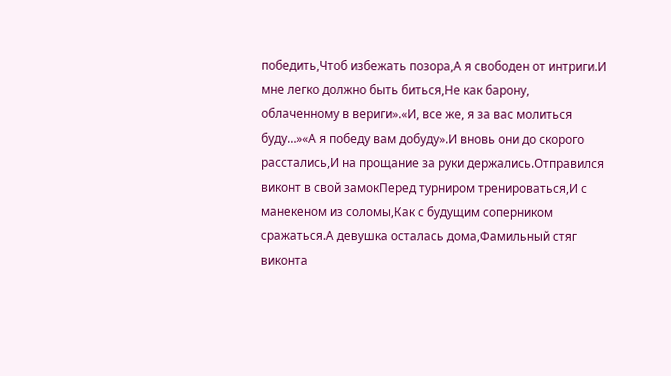победить,Чтоб избежать позора,А я свободен от интриги.И мне легко должно быть биться,Не как барону, облаченному в вериги».«И, все же, я за вас молиться буду…»«А я победу вам добуду».И вновь они до скорого расстались,И на прощание за руки держались.Отправился виконт в свой замокПеред турниром тренироваться,И с манекеном из соломы,Как с будущим соперником сражаться.А девушка осталась дома,Фамильный стяг виконта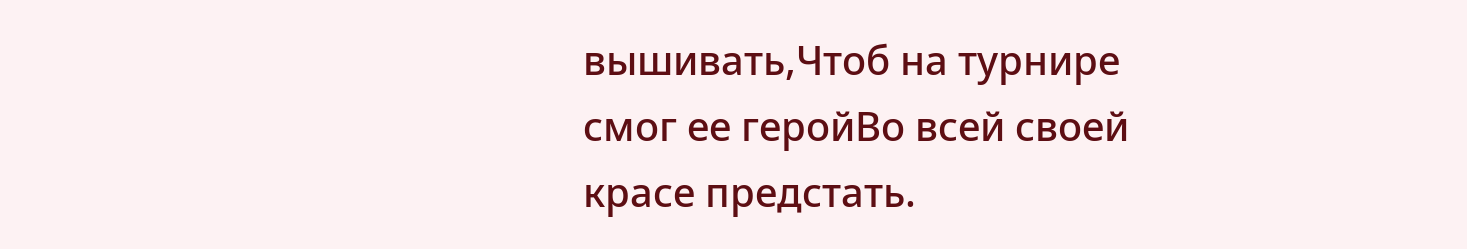вышивать,Чтоб на турнире смог ее геройВо всей своей красе предстать.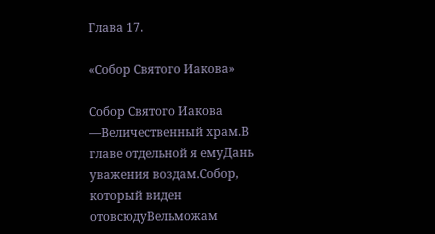Глава 17.

«Собор Святого Иакова»

Собор Святого Иакова —Величественный храм.В главе отдельной я емуДань уважения воздам.Собор, который виден отовсюдуВельможам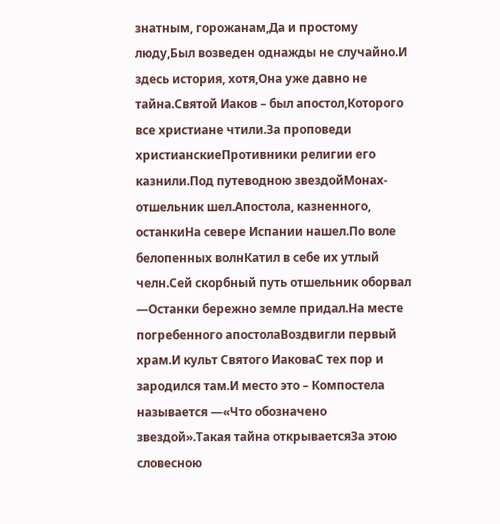знатным, горожанам,Да и простому люду,Был возведен однажды не случайно.И здесь история, хотя,Она уже давно не тайна.Святой Иаков – был апостол,Которого все христиане чтили.За проповеди христианскиеПротивники религии его казнили.Под путеводною звездойМонах-отшельник шел.Апостола, казненного, останкиНа севере Испании нашел.По воле белопенных волнКатил в себе их утлый челн.Сей скорбный путь отшельник оборвал —Останки бережно земле придал.На месте погребенного апостолаВоздвигли первый храм.И культ Святого ИаковаС тех пор и зародился там.И место это – Компостела называется —«Что обозначено звездой».Такая тайна открываетсяЗа этою словесною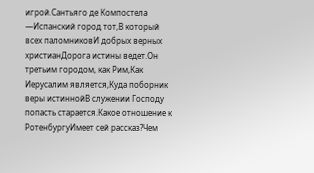игрой.Сантьяго де Компостела —Испанский город тот,В который всех паломниковИ добрых верных христианДорога истины ведет.Он третьим городом, как Рим,Как Иерусалим является,Куда поборник веры истиннойВ служении Господу попасть старается.Какое отношение к РотенбургуИмеет сей рассказ?Чем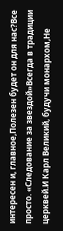интересен и, главное,Полезен будет он для нас?Все просто. «Следование за звездой»Всегда в традиции церквей.И Карл Великий, будучи монархом,Не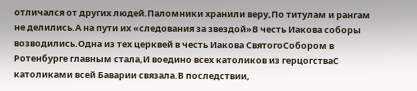отличался от других людей.Паломники хранили веру,По титулам и рангам не делились.А на пути их «следования за звездой»В честь Иакова соборы возводились.Одна из тех церквей в честь Иакова СвятогоСобором в Ротенбурге главным стала,И воедино всех католиков из герцогстваС католиками всей Баварии связала.В последствии,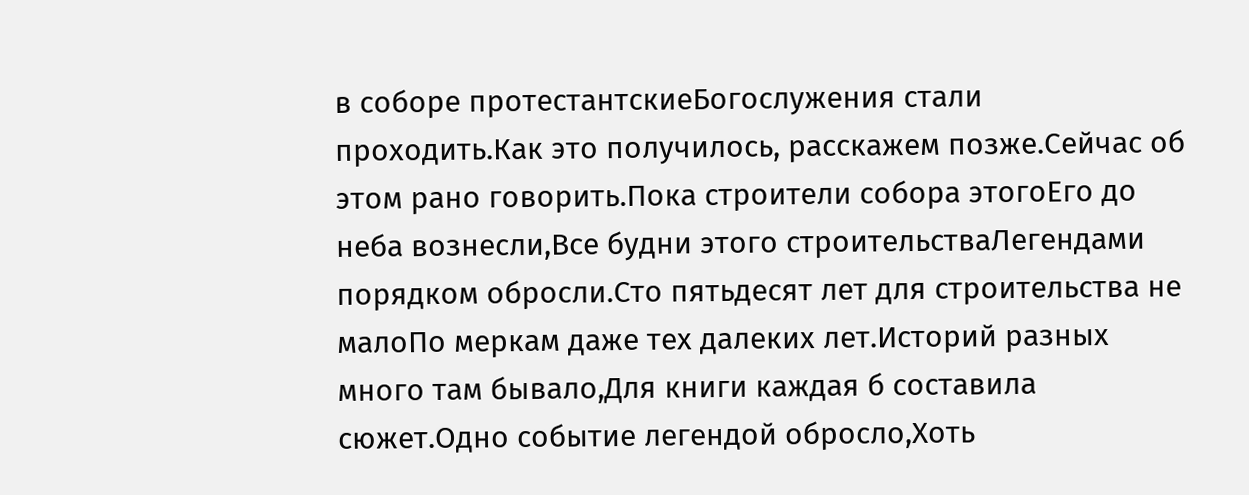в соборе протестантскиеБогослужения стали проходить.Как это получилось, расскажем позже.Сейчас об этом рано говорить.Пока строители собора этогоЕго до неба вознесли,Все будни этого строительстваЛегендами порядком обросли.Сто пятьдесят лет для строительства не малоПо меркам даже тех далеких лет.Историй разных много там бывало,Для книги каждая б составила сюжет.Одно событие легендой обросло,Хоть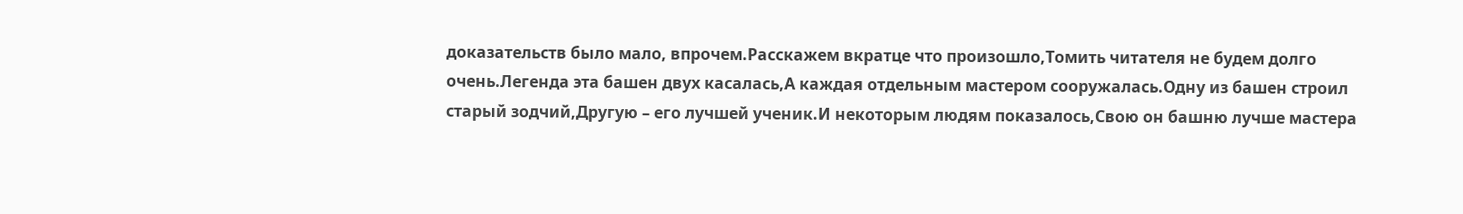доказательств было мало, впрочем.Расскажем вкратце что произошло,Томить читателя не будем долго очень.Легенда эта башен двух касалась,А каждая отдельным мастером сооружалась.Одну из башен строил старый зодчий,Другую – его лучшей ученик.И некоторым людям показалось,Свою он башню лучше мастера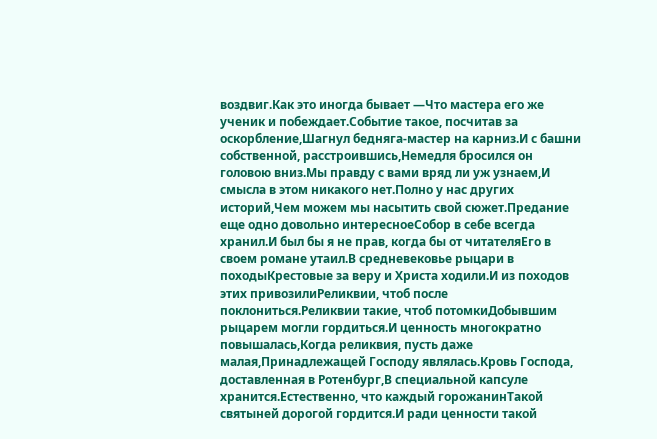воздвиг.Как это иногда бывает —Что мастера его же ученик и побеждает.Событие такое, посчитав за оскорбление,Шагнул бедняга-мастер на карниз.И с башни собственной, расстроившись,Немедля бросился он головою вниз.Мы правду с вами вряд ли уж узнаем,И смысла в этом никакого нет.Полно у нас других историй,Чем можем мы насытить свой сюжет.Предание еще одно довольно интересноеСобор в себе всегда хранил.И был бы я не прав, когда бы от читателяЕго в своем романе утаил.В средневековье рыцари в походыКрестовые за веру и Христа ходили.И из походов этих привозилиРеликвии, чтоб после поклониться.Реликвии такие, чтоб потомкиДобывшим рыцарем могли гордиться.И ценность многократно повышалась,Когда реликвия, пусть даже малая,Принадлежащей Господу являлась.Кровь Господа, доставленная в Ротенбург,В специальной капсуле хранится.Естественно, что каждый горожанинТакой святыней дорогой гордится.И ради ценности такой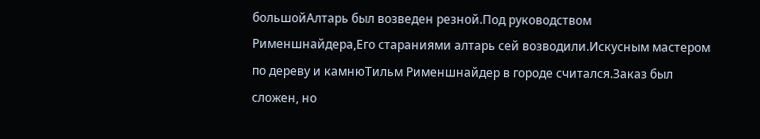большойАлтарь был возведен резной.Под руководством Рименшнайдера,Его стараниями алтарь сей возводили.Искусным мастером по дереву и камнюТильм Рименшнайдер в городе считался.Заказ был сложен, но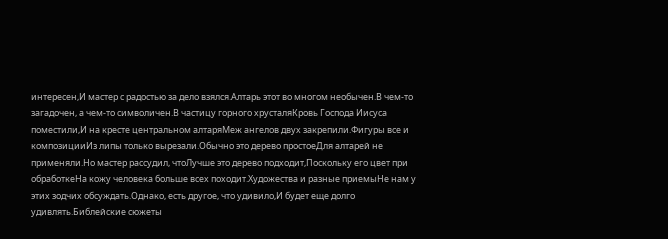интересен,И мастер с радостью за дело взялся.Алтарь этот во многом необычен.В чем-то загадочен, а чем-то символичен.В частицу горного хрусталяКровь Господа Иисуса поместили,И на кресте центральном алтаряМеж ангелов двух закрепили.Фигуры все и композицииИз липы только вырезали.Обычно это дерево простоеДля алтарей не применяли.Но мастер рассудил, чтоЛучше это дерево подходит,Поскольку его цвет при обработкеНа кожу человека больше всех походит.Художества и разные приемыНе нам у этих зодчих обсуждать.Однако, есть другое, что удивило,И будет еще долго удивлять.Библейские сюжеты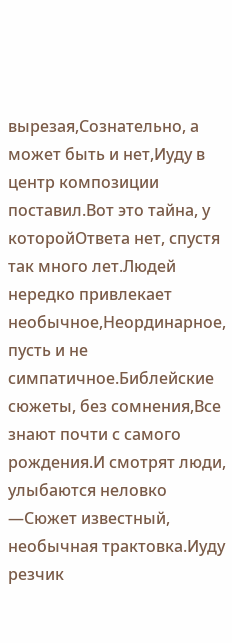вырезая,Сознательно, а может быть и нет,Иуду в центр композиции поставил.Вот это тайна, у которойОтвета нет, спустя так много лет.Людей нередко привлекает необычное,Неординарное, пусть и не симпатичное.Библейские сюжеты, без сомнения,Все знают почти с самого рождения.И смотрят люди, улыбаются неловко —Сюжет известный, необычная трактовка.Иуду резчик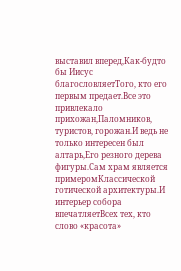выставил вперед,Как-будто бы Иисус благословляетТого, кто его первым предает.Все это привлекало прихожан,Паломников, туристов, горожан.И ведь не только интересен был алтарь,Его резного дерева фигуры.Сам храм является примеромКлассической готической архитектуры.И интерьер собора впечатляетВсех тех, кто слово «красота»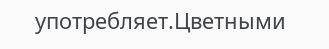употребляет.Цветными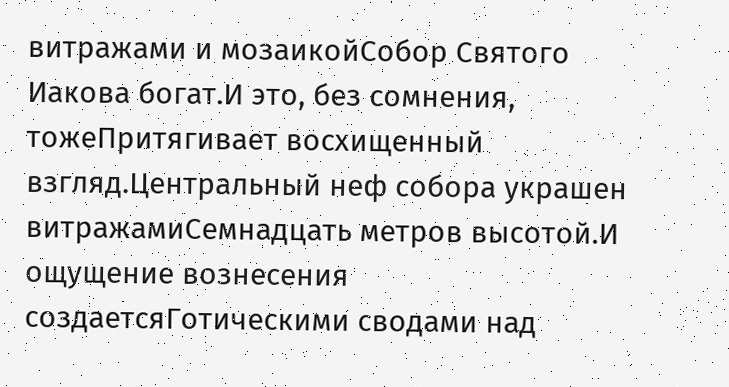витражами и мозаикойСобор Святого Иакова богат.И это, без сомнения, тожеПритягивает восхищенный взгляд.Центральный неф собора украшен витражамиСемнадцать метров высотой.И ощущение вознесения создаетсяГотическими сводами над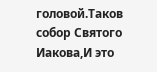головой.Таков собор Святого Иакова,И это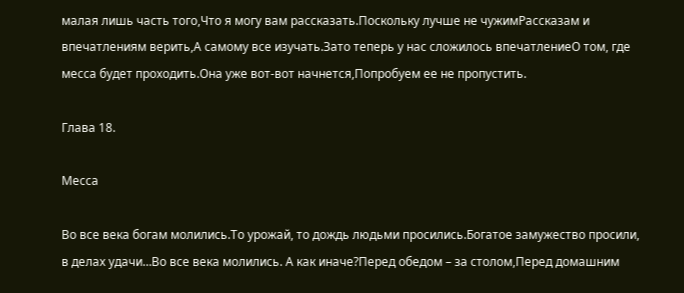малая лишь часть того,Что я могу вам рассказать.Поскольку лучше не чужимРассказам и впечатлениям верить,А самому все изучать.Зато теперь у нас сложилось впечатлениеО том, где месса будет проходить.Она уже вот-вот начнется,Попробуем ее не пропустить.

Глава 18.

Месса

Во все века богам молились.То урожай, то дождь людьми просились.Богатое замужество просили, в делах удачи…Во все века молились. А как иначе?Перед обедом – за столом,Перед домашним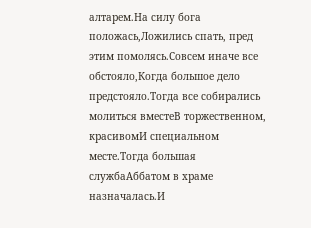алтарем.На силу бога положась,Ложились спать, пред этим помолясь.Совсем иначе все обстояло,Когда большое дело предстояло.Тогда все собирались молиться вместеВ торжественном, красивомИ специальном месте.Тогда большая службаАббатом в храме назначалась.И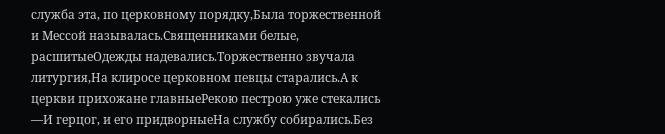служба эта, по церковному порядку,Была торжественной и Мессой называлась.Священниками белые, расшитыеОдежды надевались.Торжественно звучала литургия,На клиросе церковном певцы старались.А к церкви прихожане главныеРекою пестрою уже стекались —И герцог, и его придворныеНа службу собирались.Без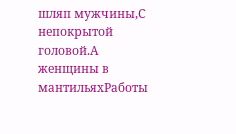шляп мужчины,С непокрытой головой.А женщины в мантильяхРаботы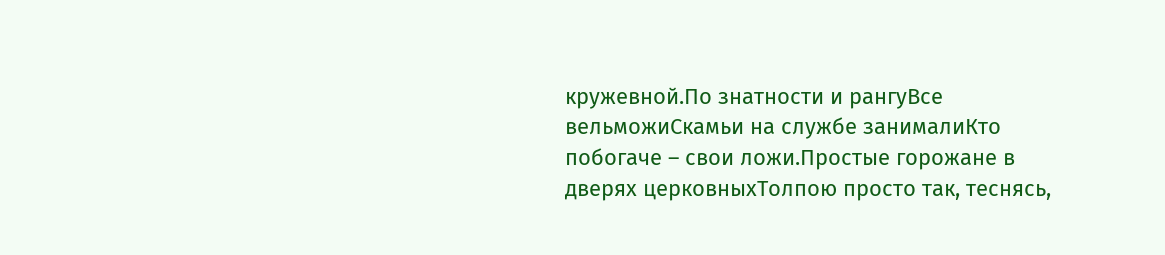кружевной.По знатности и рангуВсе вельможиСкамьи на службе занималиКто побогаче – свои ложи.Простые горожане в дверях церковныхТолпою просто так, теснясь,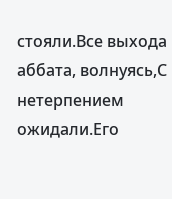стояли.Все выхода аббата, волнуясь,С нетерпением ожидали.Его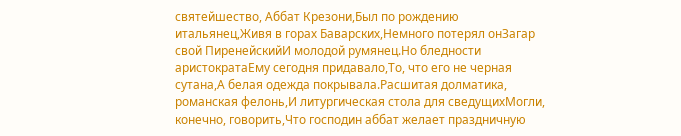святейшество, Аббат Крезони,Был по рождению итальянец,Живя в горах Баварских,Немного потерял онЗагар свой ПиренейскийИ молодой румянец.Но бледности аристократаЕму сегодня придавало,То, что его не черная сутана,А белая одежда покрывала.Расшитая долматика, романская фелонь,И литургическая стола для сведущихМогли, конечно, говорить,Что господин аббат желает праздничную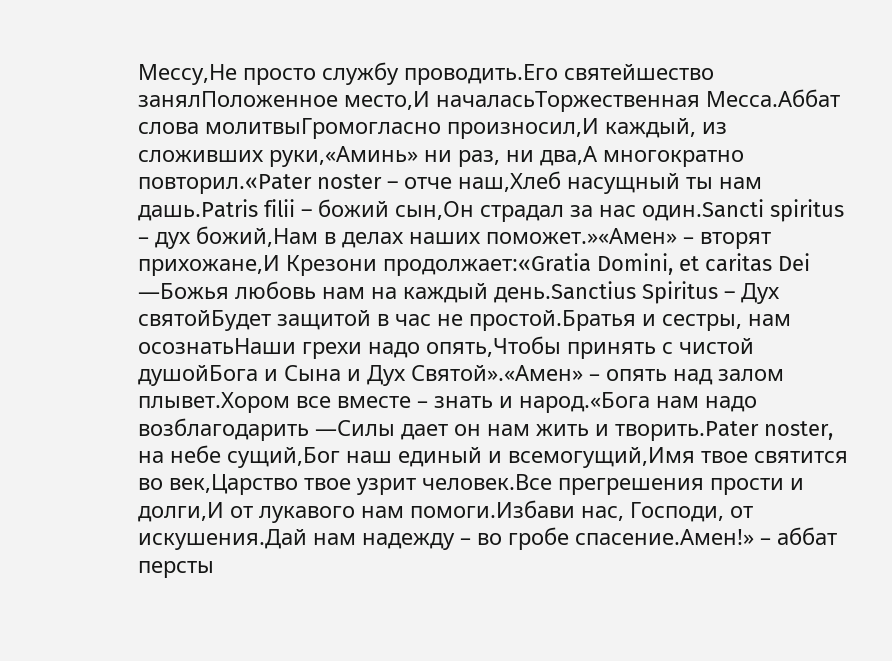Мессу,Не просто службу проводить.Его святейшество занялПоложенное место,И началасьТоржественная Месса.Аббат слова молитвыГромогласно произносил,И каждый, из сложивших руки,«Аминь» ни раз, ни два,А многократно повторил.«Pater noster – отче наш,Хлеб насущный ты нам дашь.Patris filii – божий сын,Он страдал за нас один.Sancti spiritus – дух божий,Нам в делах наших поможет.»«Амен» – вторят прихожане,И Крезони продолжает:«Gratia Domini, et caritas Dei —Божья любовь нам на каждый день.Sanctius Spiritus – Дух святойБудет защитой в час не простой.Братья и сестры, нам осознатьНаши грехи надо опять,Чтобы принять с чистой душойБога и Сына и Дух Святой».«Амен» – опять над залом плывет.Хором все вместе – знать и народ.«Бога нам надо возблагодарить —Силы дает он нам жить и творить.Pater noster, на небе сущий,Бог наш единый и всемогущий,Имя твое святится во век,Царство твое узрит человек.Все прегрешения прости и долги,И от лукавого нам помоги.Избави нас, Господи, от искушения.Дай нам надежду – во гробе спасение.Амен!» – аббат персты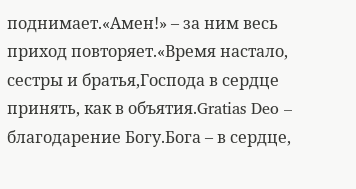поднимает.«Амен!» – за ним весь приход повторяет.«Время настало, сестры и братья,Господа в сердце принять, как в объятия.Gratias Deo – благодарение Богу.Бога – в сердце,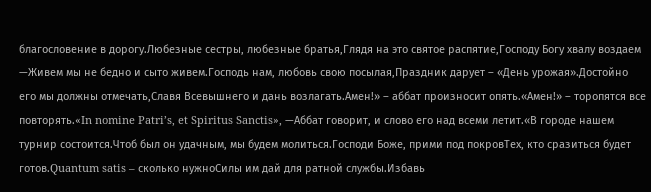благословение в дорогу.Любезные сестры, любезные братья,Глядя на это святое распятие,Господу Богу хвалу воздаем —Живем мы не бедно и сыто живем.Господь нам, любовь свою посылая,Праздник дарует – «День урожая».Достойно его мы должны отмечать,Славя Всевышнего и дань возлагать.Амен!» – аббат произносит опять.«Амен!» – торопятся все повторять.«In nomine Patri’s, et Spiritus Sanctis», —Аббат говорит, и слово его над всеми летит.«В городе нашем турнир состоится.Чтоб был он удачным, мы будем молиться.Господи Боже, прими под покровТех, кто сразиться будет готов.Quantum satis – сколько нужноСилы им дай для ратной службы.Избавь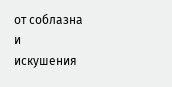от соблазна и искушения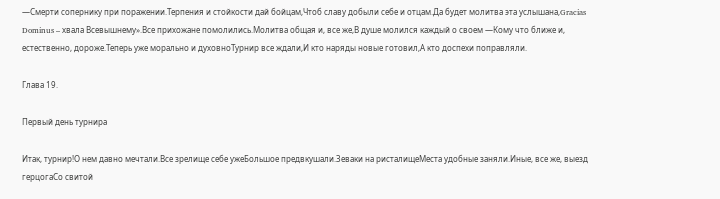—Смерти сопернику при поражении.Терпения и стойкости дай бойцам,Чтоб славу добыли себе и отцам.Да будет молитва эта услышана,Gracias Dominus – хвала Всевышнему».Все прихожане помолились.Молитва общая и, все же,В душе молился каждый о своем —Кому что ближе и, естественно, дороже.Теперь уже морально и духовноТурнир все ждали,И кто наряды новые готовил,А кто доспехи поправляли.

Глава 19.

Первый день турнира

Итак, турнир!О нем давно мечтали.Все зрелище себе ужеБольшое предвкушали.Зеваки на ристалищеМеста удобные заняли.Иные, все же, выезд герцогаСо свитой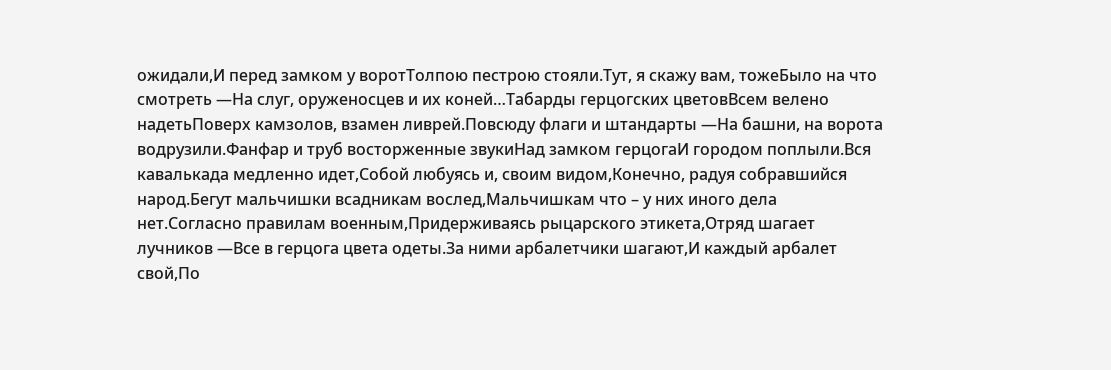ожидали,И перед замком у воротТолпою пестрою стояли.Тут, я скажу вам, тожеБыло на что смотреть —На слуг, оруженосцев и их коней…Табарды герцогских цветовВсем велено надетьПоверх камзолов, взамен ливрей.Повсюду флаги и штандарты —На башни, на ворота водрузили.Фанфар и труб восторженные звукиНад замком герцогаИ городом поплыли.Вся кавалькада медленно идет,Собой любуясь и, своим видом,Конечно, радуя собравшийся народ.Бегут мальчишки всадникам вослед,Мальчишкам что – у них иного дела нет.Согласно правилам военным,Придерживаясь рыцарского этикета,Отряд шагает лучников —Все в герцога цвета одеты.За ними арбалетчики шагают,И каждый арбалет свой,По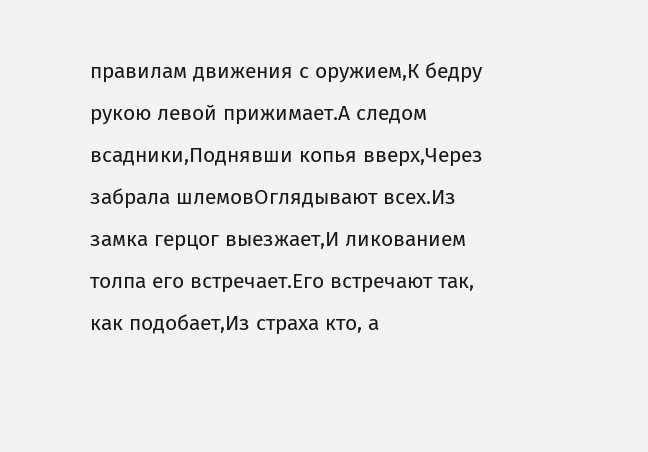правилам движения с оружием,К бедру рукою левой прижимает.А следом всадники,Поднявши копья вверх,Через забрала шлемовОглядывают всех.Из замка герцог выезжает,И ликованием толпа его встречает.Его встречают так, как подобает,Из страха кто, а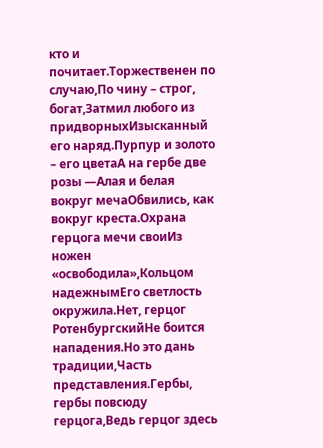кто и почитает.Торжественен по случаю,По чину – строг, богат,Затмил любого из придворныхИзысканный его наряд.Пурпур и золото – его цветаА на гербе две розы —Алая и белая вокруг мечаОбвились, как вокруг креста.Охрана герцога мечи своиИз ножен «освободила»,Кольцом надежнымЕго светлость окружила.Нет, герцог РотенбургскийНе боится нападения.Но это дань традиции,Часть представления.Гербы, гербы повсюду герцога,Ведь герцог здесь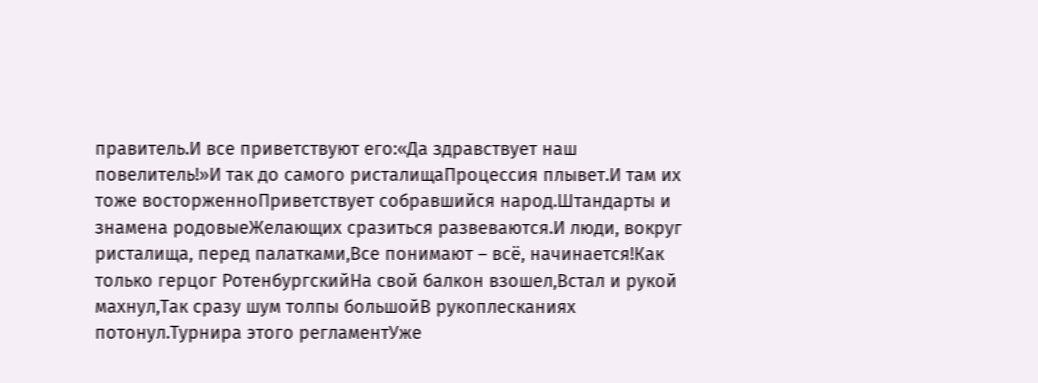правитель.И все приветствуют его:«Да здравствует наш повелитель!»И так до самого ристалищаПроцессия плывет.И там их тоже восторженноПриветствует собравшийся народ.Штандарты и знамена родовыеЖелающих сразиться развеваются.И люди, вокруг ристалища, перед палатками,Все понимают – всё, начинается!Как только герцог РотенбургскийНа свой балкон взошел,Встал и рукой махнул,Так сразу шум толпы большойВ рукоплесканиях потонул.Турнира этого регламентУже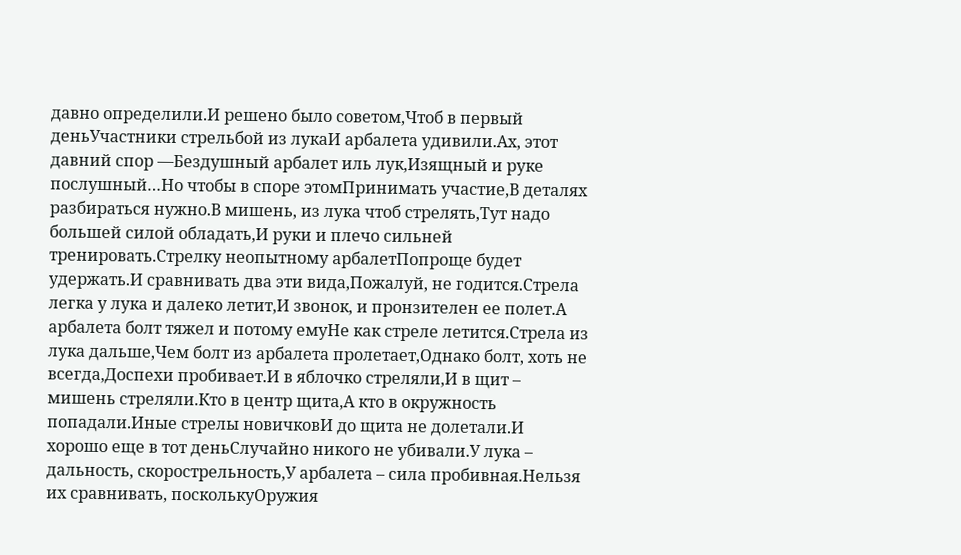давно определили.И решено было советом,Чтоб в первый деньУчастники стрельбой из лукаИ арбалета удивили.Ах, этот давний спор —Бездушный арбалет иль лук,Изящный и руке послушный…Но чтобы в споре этомПринимать участие,В деталях разбираться нужно.В мишень, из лука чтоб стрелять,Тут надо большей силой обладать,И руки и плечо сильней тренировать.Стрелку неопытному арбалетПопроще будет удержать.И сравнивать два эти вида,Пожалуй, не годится.Стрела легка у лука и далеко летит,И звонок, и пронзителен ее полет.А арбалета болт тяжел и потому емуНе как стреле летится.Стрела из лука дальше,Чем болт из арбалета пролетает,Однако болт, хоть не всегда,Доспехи пробивает.И в яблочко стреляли,И в щит – мишень стреляли.Кто в центр щита,А кто в окружность попадали.Иные стрелы новичковИ до щита не долетали.И хорошо еще в тот деньСлучайно никого не убивали.У лука – дальность, скорострельность,У арбалета – сила пробивная.Нельзя их сравнивать, посколькуОружия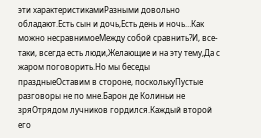эти характеристикамиРазными довольно обладают.Есть сын и дочь,Есть день и ночь…Как можно несравнимоеМежду собой сравнить?И, все-таки, всегда есть люди,Желающие и на эту тему,Да с жаром поговорить.Но мы беседы праздныеОставим в стороне, посколькуПустые разговоры не по мне.Барон де Колиньи не зряОтрядом лучников гордился.Каждый второй его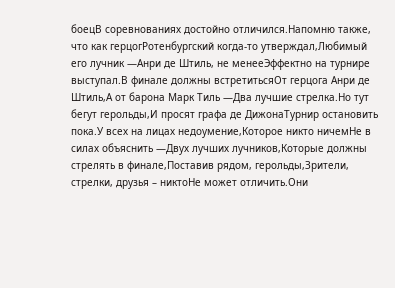боецВ соревнованиях достойно отличился.Напомню также, что как герцогРотенбургский когда-то утверждал,Любимый его лучник —Анри де Штиль, не менееЭффектно на турнире выступал.В финале должны встретитьсяОт герцога Анри де Штиль,А от барона Марк Тиль —Два лучшие стрелка.Но тут бегут герольды,И просят графа де ДижонаТурнир остановить пока.У всех на лицах недоумение,Которое никто ничемНе в силах объяснить —Двух лучших лучников,Которые должны стрелять в финале,Поставив рядом, герольды,Зрители, стрелки, друзья – никтоНе может отличить.Они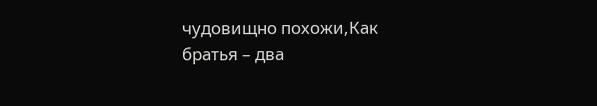чудовищно похожи,Как братья – два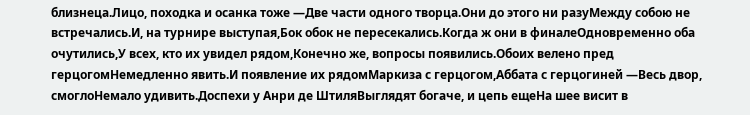близнеца.Лицо, походка и осанка тоже —Две части одного творца.Они до этого ни разуМежду собою не встречались.И, на турнире выступая,Бок обок не пересекались.Когда ж они в финалеОдновременно оба очутились,У всех, кто их увидел рядом,Конечно же, вопросы появились.Обоих велено пред герцогомНемедленно явить.И появление их рядомМаркиза с герцогом,Аббата с герцогиней —Весь двор, смоглоНемало удивить.Доспехи у Анри де ШтиляВыглядят богаче, и цепь ещеНа шее висит в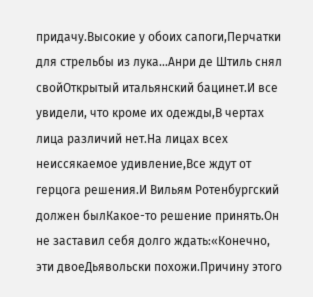придачу.Высокие у обоих сапоги,Перчатки для стрельбы из лука…Анри де Штиль снял свойОткрытый итальянский бацинет.И все увидели, что кроме их одежды,В чертах лица различий нет.На лицах всех неиссякаемое удивление,Все ждут от герцога решения.И Вильям Ротенбургский должен былКакое-то решение принять.Он не заставил себя долго ждать:«Конечно, эти двоеДьявольски похожи.Причину этого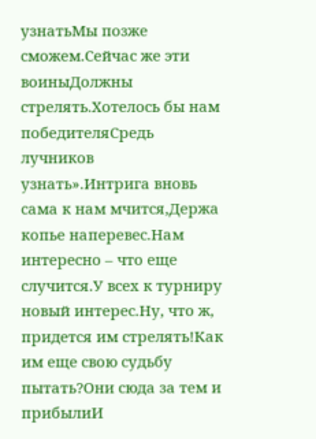узнатьМы позже сможем.Сейчас же эти воиныДолжны стрелять.Хотелось бы нам победителяСредь лучников узнать».Интрига вновь сама к нам мчится,Держа копье наперевес.Нам интересно – что еще случится.У всех к турниру новый интерес.Ну, что ж, придется им стрелять!Как им еще свою судьбу пытать?Они сюда за тем и прибылиИ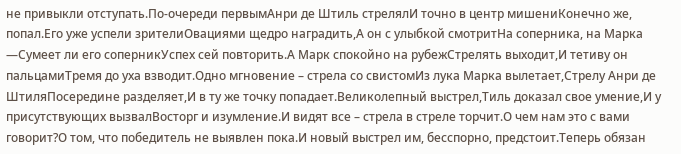не привыкли отступать.По-очереди первымАнри де Штиль стрелялИ точно в центр мишениКонечно же, попал.Его уже успели зрителиОвациями щедро наградить,А он с улыбкой смотритНа соперника, на Марка —Сумеет ли его соперникУспех сей повторить.А Марк спокойно на рубежСтрелять выходит,И тетиву он пальцамиТремя до уха взводит.Одно мгновение – стрела со свистомИз лука Марка вылетает,Стрелу Анри де ШтиляПосередине разделяет,И в ту же точку попадает.Великолепный выстрел,Тиль доказал свое умение,И у присутствующих вызвалВосторг и изумление.И видят все – стрела в стреле торчит.О чем нам это с вами говорит?О том, что победитель не выявлен пока.И новый выстрел им, бесспорно, предстоит.Теперь обязан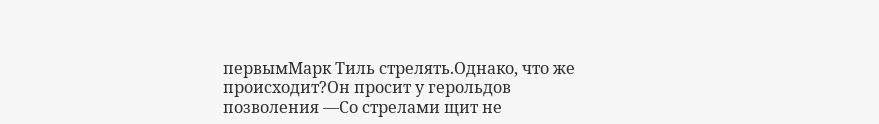первымМарк Тиль стрелять.Однако, что же происходит?Он просит у герольдов позволения —Со стрелами щит не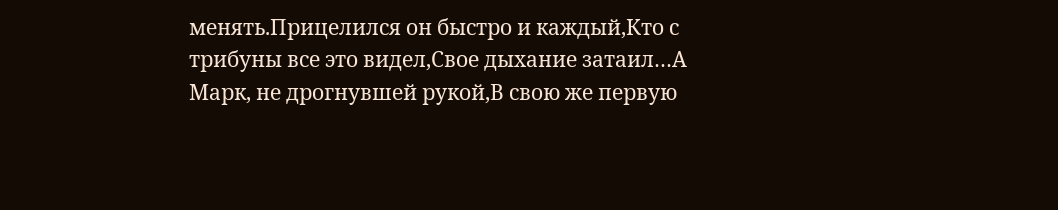менять.Прицелился он быстро и каждый,Кто с трибуны все это видел,Свое дыхание затаил…А Марк, не дрогнувшей рукой,В свою же первую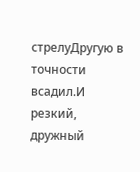стрелуДругую в точности всадил.И резкий, дружный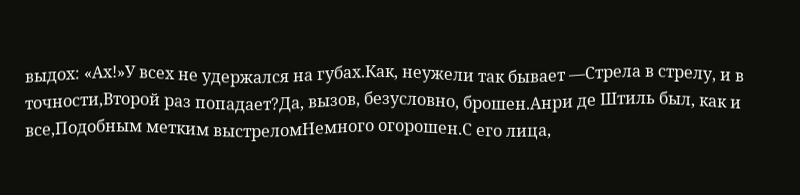выдох: «Ах!»У всех не удержался на губах.Как, неужели так бывает —Стрела в стрелу, и в точности,Второй раз попадает?Да, вызов, безусловно, брошен.Анри де Штиль был, как и все,Подобным метким выстреломНемного огорошен.С его лица,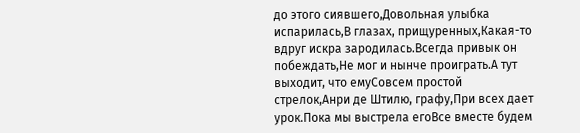до этого сиявшего,Довольная улыбка испарилась,В глазах, прищуренных,Какая-то вдруг искра зародилась.Всегда привык он побеждать,Не мог и нынче проиграть.А тут выходит, что емуСовсем простой стрелок,Анри де Штилю, графу,При всех дает урок.Пока мы выстрела егоВсе вместе будем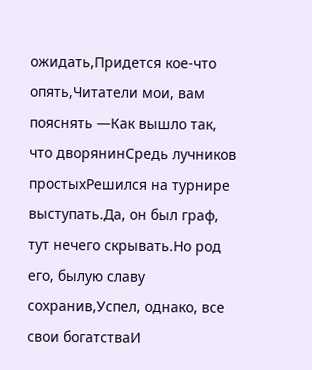ожидать,Придется кое-что опять,Читатели мои, вам пояснять —Как вышло так, что дворянинСредь лучников простыхРешился на турнире выступать.Да, он был граф, тут нечего скрывать.Но род его, былую славу сохранив,Успел, однако, все свои богатстваИ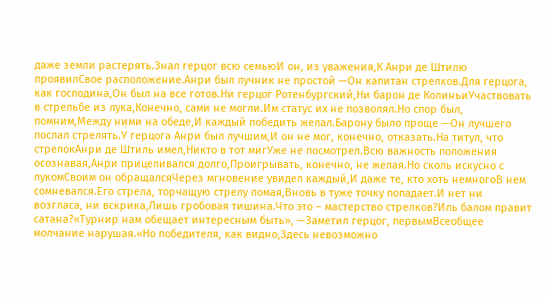даже земли растерять.Знал герцог всю семьюИ он, из уважения,К Анри де Штилю проявилСвое расположение.Анри был лучник не простой —Он капитан стрелков.Для герцога, как господина,Он был на все готов.Ни герцог Ротенбургский,Ни барон де КолиньиУчаствовать в стрельбе из лука,Конечно, сами не могли.Им статус их не позволял.Но спор был, помним,Между ними на обеде,И каждый победить желал.Барону было проще —Он лучшего послал стрелять.У герцога Анри был лучшим,И он не мог, конечно, отказать.На титул, что стрелокАнри де Штиль имел,Никто в тот мигУже не посмотрел.Всю важность положения осознавая,Анри прицеливался долго,Проигрывать, конечно, не желая.Но сколь искусно с лукомСвоим он обращалсяЧерез мгновение увидел каждый,И даже те, кто хоть немногоВ нем сомневался.Его стрела, торчащую стрелу ломая,Вновь в туже точку попадает.И нет ни возгласа, ни вскрика,Лишь гробовая тишина.Что это – мастерство стрелков?Иль балом правит сатана?«Турнир нам обещает интересным быть», —Заметил герцог, первымВсеобщее молчание нарушая.«Но победителя, как видно,Здесь невозможно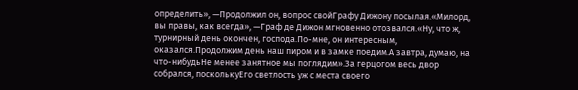определить», —Продолжил он, вопрос свойГрафу Дижону посылая.«Милорд, вы правы, как всегда», —Граф де Дижон мгновенно отозвался.«Ну, что ж, турнирный день окончен, господа.По-мне, он интересным, оказался.Продолжим день наш пиром и в замке поедим.А завтра, думаю, на что-нибудьНе менее занятное мы поглядим».За герцогом весь двор собрался, посколькуЕго светлость уж с места своего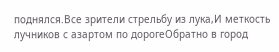поднялся.Все зрители стрельбу из лука,И меткость лучников с азартом по дорогеОбратно в город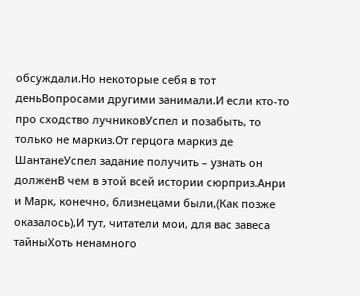обсуждали.Но некоторые себя в тот деньВопросами другими занимали.И если кто-то про сходство лучниковУспел и позабыть, то только не маркиз.От герцога маркиз де ШантанеУспел задание получить – узнать он долженВ чем в этой всей истории сюрприз.Анри и Марк, конечно, близнецами были,(Как позже оказалось),И тут, читатели мои, для вас завеса тайныХоть ненамного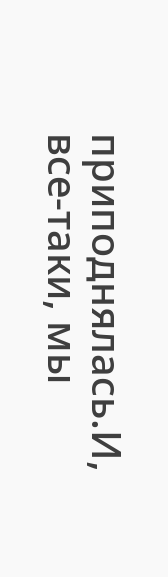приподнялась.И, все-таки, мы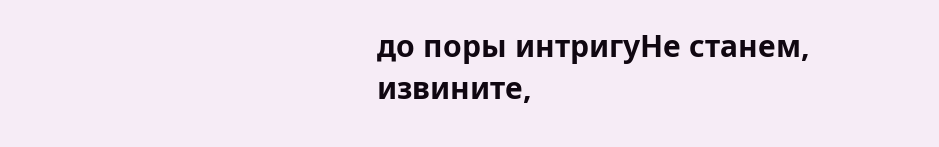до поры интригуНе станем, извините,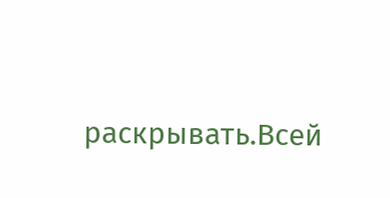раскрывать.Всей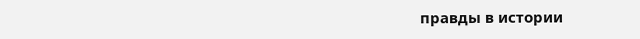правды в истории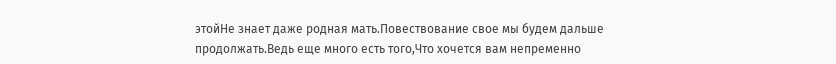этойНе знает даже родная мать.Повествование свое мы будем дальше продолжать.Ведь еще много есть того,Что хочется вам непременно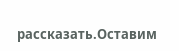рассказать.Оставим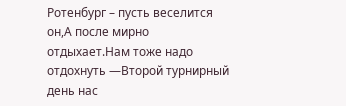Ротенбург – пусть веселится он,А после мирно отдыхает.Нам тоже надо отдохнуть —Второй турнирный день нас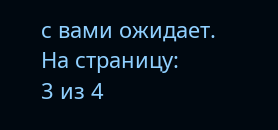с вами ожидает.
На страницу:
3 из 4